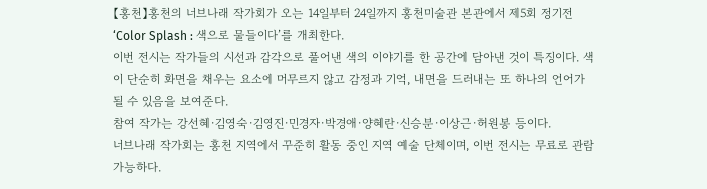【홍천】홍천의 너브나래 작가회가 오는 14일부터 24일까지 홍천미술관 본관에서 제5회 정기전 ‘Color Splash : 색으로 물들이다’를 개최한다.
이번 전시는 작가들의 시선과 감각으로 풀어낸 색의 이야기를 한 공간에 담아낸 것이 특징이다. 색이 단순히 화면을 채우는 요소에 머무르지 않고 감정과 기억, 내면을 드러내는 또 하나의 언어가 될 수 있음을 보여준다.
참여 작가는 강선혜·김영숙·김영진·민경자·박경애·양혜란·신승분·이상근·허원봉 등이다.
너브나래 작가회는 홍천 지역에서 꾸준히 활동 중인 지역 예술 단체이며, 이번 전시는 무료로 관람 가능하다.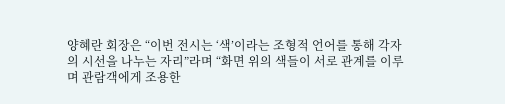양혜란 회장은 “이번 전시는 ‘색’이라는 조형적 언어를 통해 각자의 시선을 나누는 자리”라며 “화면 위의 색들이 서로 관계를 이루며 관람객에게 조용한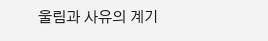울림과 사유의 계기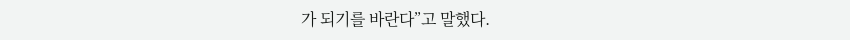가 되기를 바란다”고 말했다.